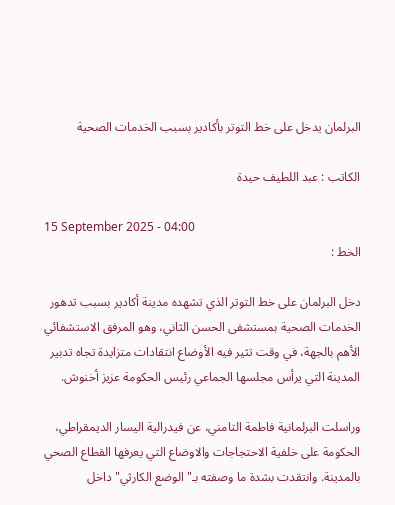البرلمان يدخل على خط التوتر بأكادير بسبب الخدمات الصحية

الكاتب : عبد اللطيف حيدة

15 September 2025 - 04:00
الخط :

دخل البرلمان على خط التوتر الذي تشهده مدينة أكادير بسبب تدهور الخدمات الصحية بمستشفى الحسن الثاني، وهو المرفق الاستشفائي الأهم بالجهة، في وقت تثير فيه الأوضاع انتقادات متزايدة تجاه تدبير المدينة التي يرأس مجلسها الجماعي رئيس الحكومة عزيز أخنوش.

وراسلت البرلمانية فاطمة التامني، عن فيدرالية اليسار الديمقراطي، الحكومة على خلفية الاحتجاجات والاوضاع التي يعرفها القطاع الصحي بالمدينة. وانتقدت بشدة ما وصفته بـ"الوضع الكارثي" داخل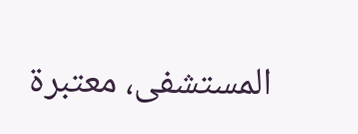المستشفى، معتبرة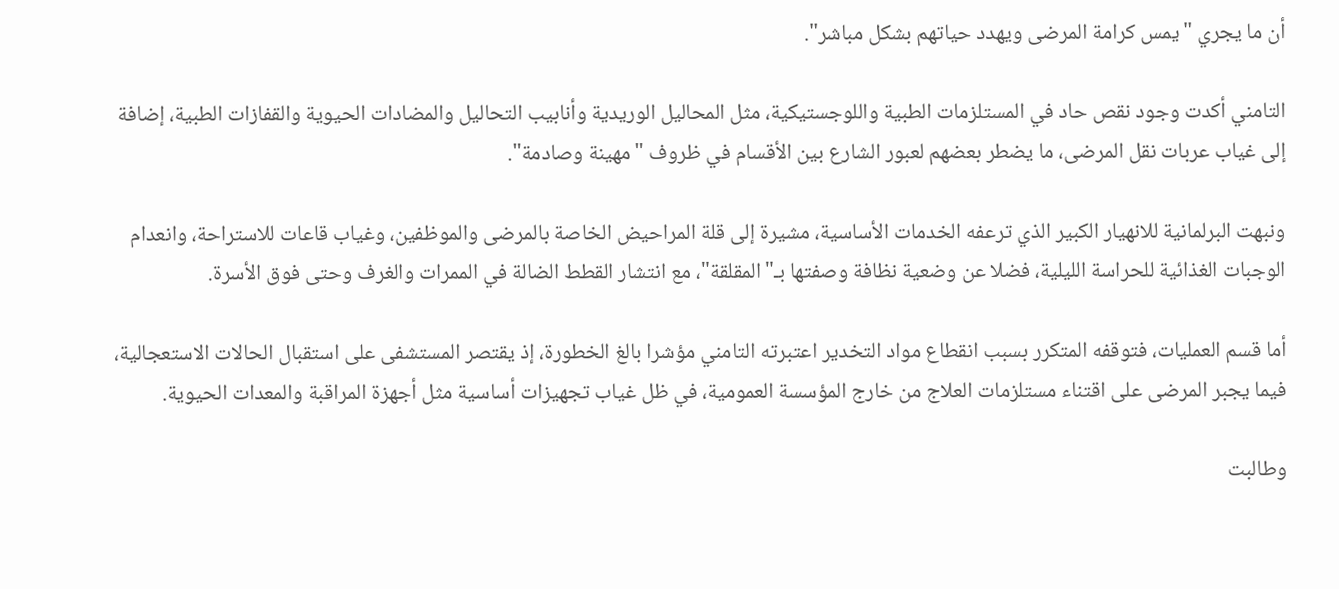أن ما يجري "يمس كرامة المرضى ويهدد حياتهم بشكل مباشر".

التامني أكدت وجود نقص حاد في المستلزمات الطبية واللوجستيكية، مثل المحاليل الوريدية وأنابيب التحاليل والمضادات الحيوية والقفازات الطبية، إضافة إلى غياب عربات نقل المرضى، ما يضطر بعضهم لعبور الشارع بين الأقسام في ظروف "مهينة وصادمة".

ونبهت البرلمانية للانهيار الكبير الذي ترعفه الخدمات الأساسية، مشيرة إلى قلة المراحيض الخاصة بالمرضى والموظفين، وغياب قاعات للاستراحة، وانعدام الوجبات الغذائية للحراسة الليلية، فضلا عن وضعية نظافة وصفتها بـ"المقلقة"، مع انتشار القطط الضالة في الممرات والغرف وحتى فوق الأسرة.

أما قسم العمليات، فتوقفه المتكرر بسبب انقطاع مواد التخدير اعتبرته التامني مؤشرا بالغ الخطورة، إذ يقتصر المستشفى على استقبال الحالات الاستعجالية، فيما يجبر المرضى على اقتناء مستلزمات العلاج من خارج المؤسسة العمومية، في ظل غياب تجهيزات أساسية مثل أجهزة المراقبة والمعدات الحيوية.

وطالبت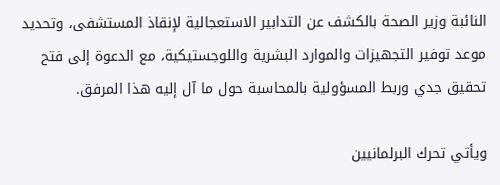النائبة وزير الصحة بالكشف عن التدابير الاستعجالية لإنقاذ المستشفى، وتحديد موعد توفير التجهيزات والموارد البشرية واللوجستيكية، مع الدعوة إلى فتح تحقيق جدي وربط المسؤولية بالمحاسبة حول ما آل إليه هذا المرفق.

ويأتي تحرك البرلمانيين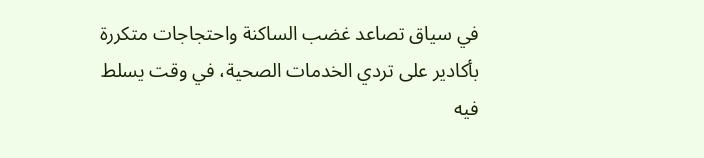في سياق تصاعد غضب الساكنة واحتجاجات متكررة بأكادير على تردي الخدمات الصحية، في وقت يسلط فيه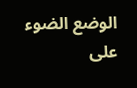الوضع الضوء على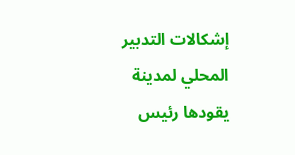إشكالات التدبير المحلي لمدينة يقودها رئيس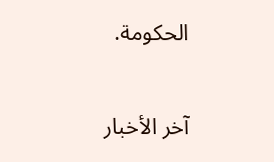الحكومة.

آخر الأخبار